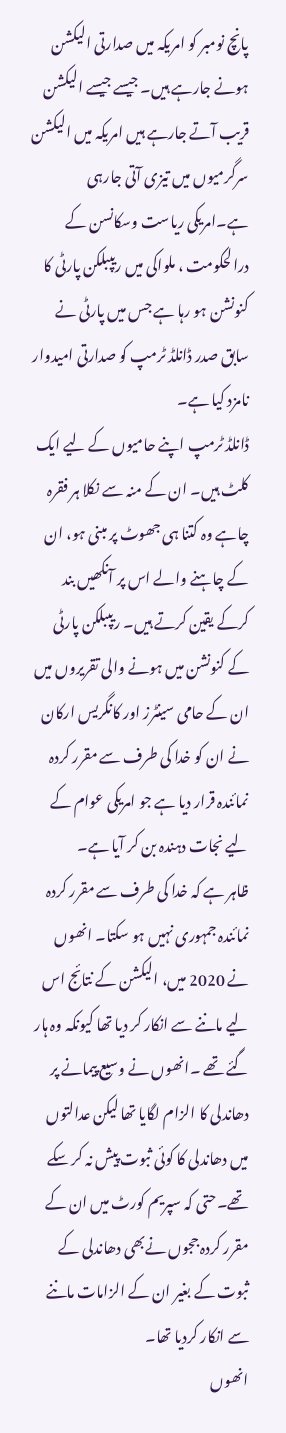پانچ نومبر کو امریکہ میں صدارتی الیکشن ہونے جارہے ہیں۔ جیسے جیسے الیکشن قریب آتے جارہے ہیں امریکہ میں الیکشن سرگرمیوں میں تیزی آتی جارہی ہے۔امریکی ریاست وسکانسن کے درالحکومت ، ملواکی میں ریپبلکن پارٹی کا کنونشن ہو رہا ہے جس میں پارٹی نے سابق صدر ڈانلڈ ٹرمپ کو صدارتی امیدوار نامزد کیا ہے۔
ڈانلڈ ٹرمپ اپنے حامیوں کے لیے ایک کلٹ ہیں۔ ان کے منہ سے نکلا ہر فقرہ چاہے وہ کتنا ہی جھوٹ پر مبنی ہو، ان کے چاہنے والے اس پر آنکھیں بند کرکے یقین کرتے ہیں۔ ریپبلکن پارٹی کے کنونشن میں ہونے والی تقریروں میں ان کے حامی سینٹرز اور کانگریس ارکان نے ان کو خدا کی طرف سے مقرر کردہ نمائندہ قرار دیا ہے جو امریکی عوام کے لیے نجات دہندہ بن کر آیا ہے۔
ظاہر ہے کہ خدا کی طرف سے مقرر کردہ نمائندہ جمہوری نہیں ہو سکتا۔ انھوں نے 2020 میں، الیکشن کے نتائج اس لیے ماننے سے انکار کر دیا تھا کیونکہ وہ ہار گئے تھے ۔انھوں نے وسیع پیمانے پر دھاندلی کا الزام لگایا تھا لیکن عدالتوں میں دھاندلی کا کوئی ثبوت پیش نہ کر سکے تھے۔حتی کہ سپریم کورٹ میں ان کے مقرر کردہ ججوں نےبھی دھاندلی کے ثبوت کے بغیر ان کے الزامات ماننے سے انکار کردیا تھا۔
انھوں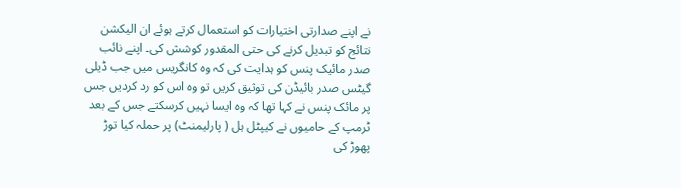نے اپنے صدارتی اختیارات کو استعمال کرتے ہوئے ان الیکشن نتائج کو تبدیل کرنے کی حتی المقدور کوشش کی۔ اپنے نائب صدر مائیک پنس کو ہدایت کی کہ وہ کانگریس میں جب ڈیلی گیٹس صدر بائیڈن کی توثیق کریں تو وہ اس کو رد کردیں جس پر مائک پنس نے کہا تھا کہ وہ ایسا نہیں کرسکتے جس کے بعد ٹرمپ کے حامیوں نے کیپٹل ہل ( پارلیمنٹ) پر حملہ کیا توڑ پھوڑ کی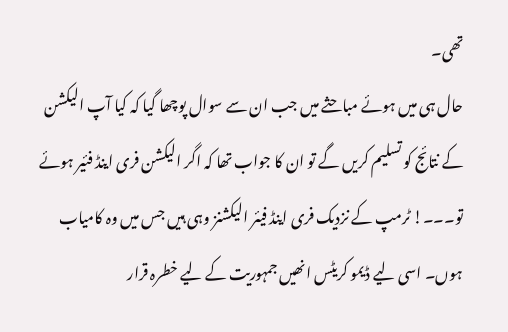تھی۔
حال ہی میں ہوئے مباحثے میں جب ان سے سوال پوچھا گیا کہ کیا آپ الیکشن کے نتائج کو تسلیم کریں گے تو ان کا جواب تھا کہ اگر الیکشن فری اینڈ فئیر ہوئے تو۔۔۔! ٹرمپ کے نزدیک فری اینڈ فیئر الیکشنز وہی ہیں جس میں وہ کامیاب ہوں۔ اسی لیے ڈیمو کریٹس انھیں جمہوریت کے لیے خطرہ قرار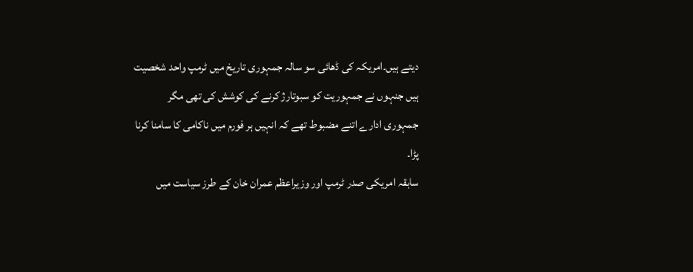دیتے ہیں۔امریکہ کی ڈھائی سو سالہ جمہوری تاریخ میں ٹرمپ واحد شخصیت ہیں جنہوں نے جمہوریت کو سبوتارژ کرنے کی کوشش کی تھی مگر جمہوری ادارے اتنے مضبوط تھے کہ انہیں ہر فورم میں ناکامی کا سامنا کرنا پڑا۔
سابقہ امریکی صدر ٹرمپ اور وزیراعظم عمران خان کے طرز سیاست میں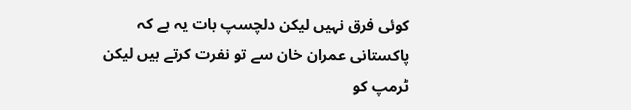کوئی فرق نہیں لیکن دلچسپ بات یہ ہے کہ پاکستانی عمران خان سے تو نفرت کرتے ہیں لیکن ٹرمپ کو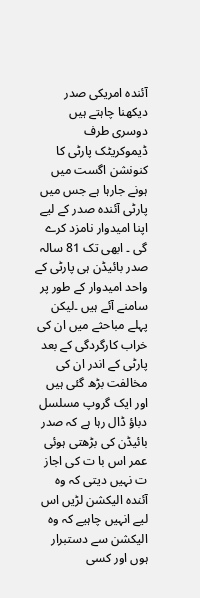آئندہ امریکی صدر دیکھنا چاہتے ہیں
دوسری طرف ڈیموکریٹک پارٹی کا کنونشن اگست میں ہونے جارہا ہے جس میں پارٹی آئندہ صدر کے لیے اپنا امیدوار نامزد کرے گی ۔ ابھی تک 81 سالہ صدر بائیڈن ہی پارٹی کے واحد امیدوار کے طور پر سامنے آئے ہیں ۔لیکن پہلے مباحثے میں ان کی خراب کارگردگی کے بعد پارٹی کے اندر ان کی مخالفت بڑھ گئی ہیں اور ایک گروپ مسلسل دباؤ ڈال رہا ہے کہ صدر بائیڈن کی بڑھتی ہوئی عمر اس با ت کی اجاز ت نہیں دیتی کہ وہ آئندہ الیکشن لڑیں اس لیے انہیں چاہیے کہ وہ الیکشن سے دستبرار ہوں اور کسی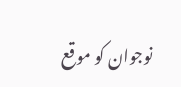نوجوان کو موقع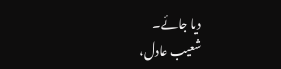دیا جائے۔
شعیب عادل،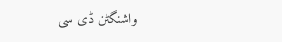واشنگٹن ڈی سی